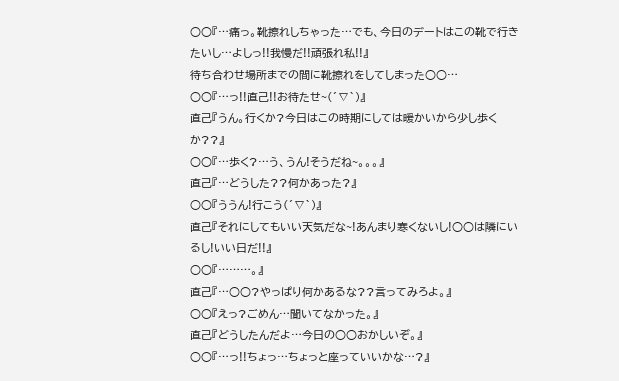○○『…痛っ。靴擦れしちゃった…でも、今日のデートはこの靴で行きたいし…よしっ!!我慢だ!!頑張れ私!!』
待ち合わせ場所までの間に靴擦れをしてしまった○○…
○○『…っ!!直己!!お待たせ~(´∇`)』
直己『うん。行くか?今日はこの時期にしては暖かいから少し歩くか??』
○○『…歩く?…う、うん!そうだね~。。。』
直己『…どうした??何かあった?』
○○『ううん!行こう(´∇`)』
直己『それにしてもいい天気だな~!あんまり寒くないし!○○は隣にいるし!いい日だ!!』
○○『………。』
直己『…○○?やっぱり何かあるな??言ってみろよ。』
○○『えっ?ごめん…聞いてなかった。』
直己『どうしたんだよ…今日の○○おかしいぞ。』
○○『…っ!!ちょっ…ちょっと座っていいかな…?』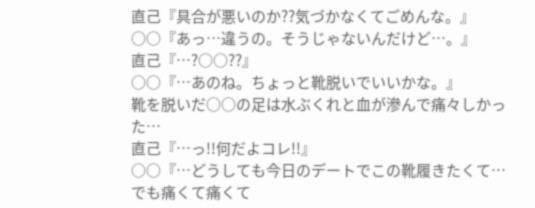直己『具合が悪いのか??気づかなくてごめんな。』
○○『あっ…違うの。そうじゃないんだけど…。』
直己『…?○○??』
○○『…あのね。ちょっと靴脱いでいいかな。』
靴を脱いだ○○の足は水ぶくれと血が滲んで痛々しかった…
直己『…っ!!何だよコレ!!』
○○『…どうしても今日のデートでこの靴履きたくて…でも痛くて痛くて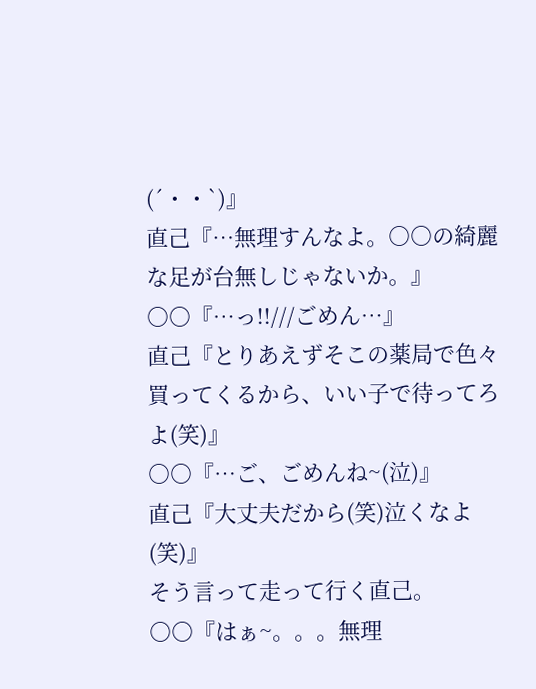(´・・`)』
直己『…無理すんなよ。○○の綺麗な足が台無しじゃないか。』
○○『…っ!!///ごめん…』
直己『とりあえずそこの薬局で色々買ってくるから、いい子で待ってろよ(笑)』
○○『…ご、ごめんね~(泣)』
直己『大丈夫だから(笑)泣くなよ(笑)』
そう言って走って行く直己。
○○『はぁ~。。。無理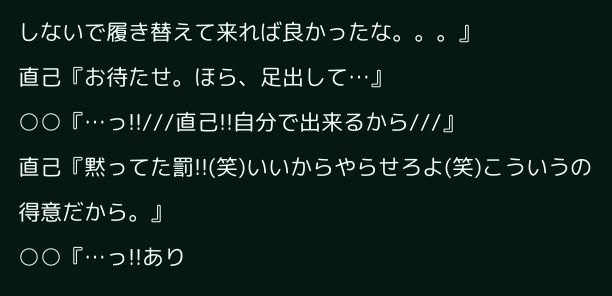しないで履き替えて来れば良かったな。。。』
直己『お待たせ。ほら、足出して…』
○○『…っ!!///直己!!自分で出来るから///』
直己『黙ってた罰!!(笑)いいからやらせろよ(笑)こういうの得意だから。』
○○『…っ!!あり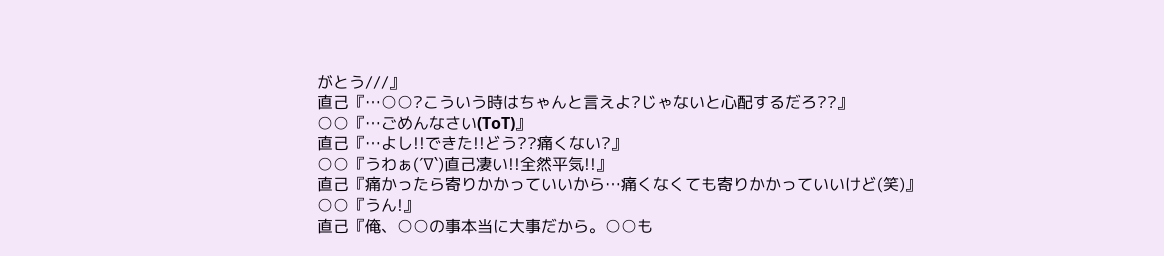がとう///』
直己『…○○?こういう時はちゃんと言えよ?じゃないと心配するだろ??』
○○『…ごめんなさい(ToT)』
直己『…よし!!できた!!どう??痛くない?』
○○『うわぁ(´∇`)直己凄い!!全然平気!!』
直己『痛かったら寄りかかっていいから…痛くなくても寄りかかっていいけど(笑)』
○○『うん!』
直己『俺、○○の事本当に大事だから。○○も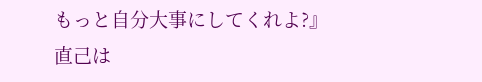もっと自分大事にしてくれよ?』
直己は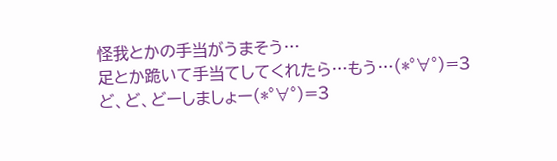怪我とかの手当がうまそう…
足とか跪いて手当てしてくれたら…もう…(*°∀°)=3
ど、ど、どーしましょー(*°∀°)=3